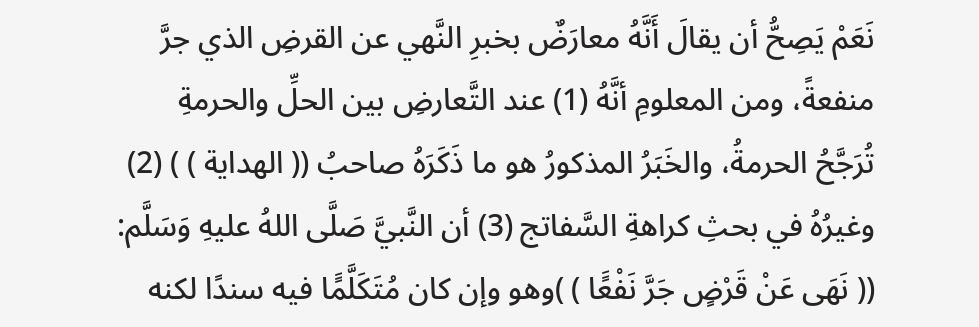نَعَمْ يَصِحُّ أن يقالَ أَنَّهُ معارَضٌ بخبرِ النَّهي عن القرضِ الذي جرَّ منفعةً، ومن المعلومِ أنَّهُ (1) عند التَّعارضِ بين الحلِّ والحرمةِ تُرَجَّحُ الحرمةُ، والخَبَرُ المذكورُ هو ما ذَكَرَهُ صاحبُ (( الهداية ) ) (2) وغيرُهُ في بحثِ كراهةِ السَّفاتج (3) أن النَّبيَّ صَلَّى اللهُ عليهِ وَسَلَّم: (( نَهَى عَنْ قَرْضٍ جَرَّ نَفْعًَا ) )وهو وإن كان مُتَكَلَّمًَا فيه سندًا لكنه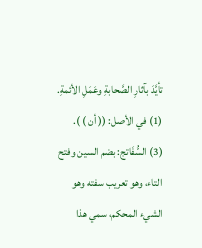تأيَّدَ بآثارِ الصَّحابةِ وعَمَلِ الأئمةِ.
(1) في الأصل: (( أن ) ).
(3) السُّفَاتج: بضم السين وفتح التاء، وهو تعريب سفته وهو الشيء المحكم، سمي هذا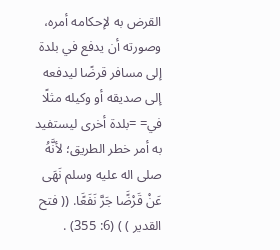القرض به لإحكامه أمره، وصورته أن يدفع في بلدة إلى مسافر قرضًا ليدفعه إلى صديقه أو وكيله مثلًا في= =بلدة أخرى ليستفيد به أمر خطر الطريق؛ لأنَّهُ صلى اله عليه وسلم نَهَى عَنْ قَرْضًَا جَرَّ نَفَعًَا. (( فتح القدير ) ) (6: 355) .